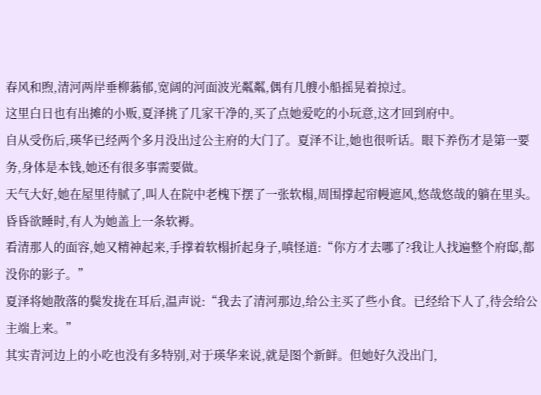春风和煦,清河两岸垂柳蓊郁,宽阔的河面波光粼粼,偶有几艘小船摇晃着掠过。
这里白日也有出摊的小贩,夏泽挑了几家干净的,买了点她爱吃的小玩意,这才回到府中。
自从受伤后,瑛华已经两个多月没出过公主府的大门了。夏泽不让,她也很听话。眼下养伤才是第一要务,身体是本钱,她还有很多事需要做。
天气大好,她在屋里待腻了,叫人在院中老槐下摆了一张软榻,周围撑起帘幔遮风,悠哉悠哉的躺在里头。
昏昏欲睡时,有人为她盖上一条软褥。
看清那人的面容,她又精神起来,手撑着软榻折起身子,嗔怪道:“你方才去哪了?我让人找遍整个府邸,都没你的影子。”
夏泽将她散落的鬓发拢在耳后,温声说:“我去了清河那边,给公主买了些小食。已经给下人了,待会给公主端上来。”
其实青河边上的小吃也没有多特别,对于瑛华来说,就是图个新鲜。但她好久没出门,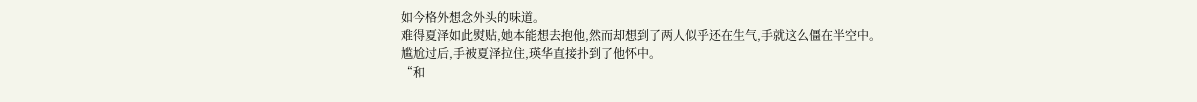如今格外想念外头的味道。
难得夏泽如此熨贴,她本能想去抱他,然而却想到了两人似乎还在生气,手就这么僵在半空中。
尴尬过后,手被夏泽拉住,瑛华直接扑到了他怀中。
“和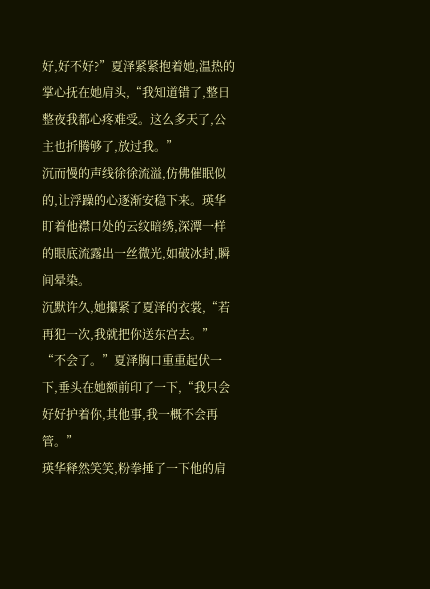好,好不好?”夏泽紧紧抱着她,温热的掌心抚在她肩头,“我知道错了,整日整夜我都心疼难受。这么多天了,公主也折腾够了,放过我。”
沉而慢的声线徐徐流溢,仿佛催眠似的,让浮躁的心逐渐安稳下来。瑛华盯着他襟口处的云纹暗绣,深潭一样的眼底流露出一丝微光,如破冰封,瞬间晕染。
沉默许久,她攥紧了夏泽的衣裳,“若再犯一次,我就把你送东宫去。”
“不会了。”夏泽胸口重重起伏一下,垂头在她额前印了一下,“我只会好好护着你,其他事,我一概不会再管。”
瑛华释然笑笑,粉拳捶了一下他的肩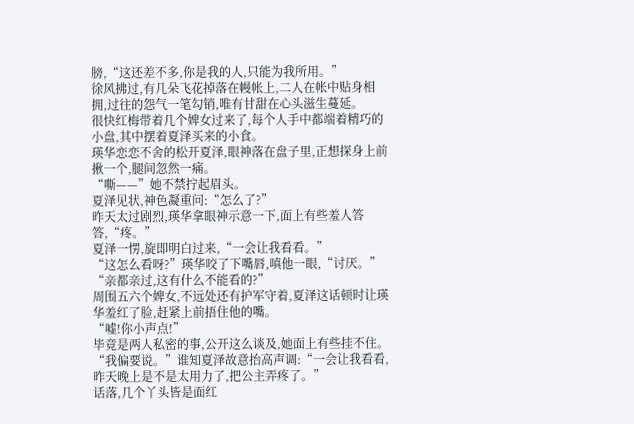膀,“这还差不多,你是我的人,只能为我所用。”
徐风拂过,有几朵飞花掉落在幔帐上,二人在帐中贴身相拥,过往的怨气一笔勾销,唯有甘甜在心头滋生蔓延。
很快红梅带着几个婢女过来了,每个人手中都端着精巧的小盘,其中摆着夏泽买来的小食。
瑛华恋恋不舍的松开夏泽,眼神落在盘子里,正想探身上前揪一个,腿间忽然一痛。
“嘶——”她不禁拧起眉头。
夏泽见状,神色凝重问:“怎么了?”
昨天太过剧烈,瑛华拿眼神示意一下,面上有些羞人答答,“疼。”
夏泽一愣,旋即明白过来,“一会让我看看。”
“这怎么看呀?”瑛华咬了下嘴唇,嗔他一眼,“讨厌。”
“亲都亲过,这有什么不能看的?”
周围五六个婢女,不远处还有护军守着,夏泽这话顿时让瑛华羞红了脸,赶紧上前捂住他的嘴。
“嘘!你小声点!”
毕竟是两人私密的事,公开这么谈及,她面上有些挂不住。
“我偏要说。”谁知夏泽故意抬高声调:“一会让我看看,昨天晚上是不是太用力了,把公主弄疼了。”
话落,几个丫头皆是面红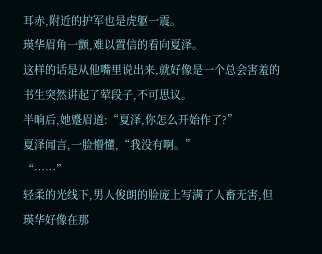耳赤,附近的护军也是虎躯一震。
瑛华眉角一颤,难以置信的看向夏泽。
这样的话是从他嘴里说出来,就好像是一个总会害羞的书生突然讲起了荤段子,不可思议。
半晌后,她蹙眉道:“夏泽,你怎么开始作了?”
夏泽闻言,一脸懵懂,“我没有啊。”
“……”
轻柔的光线下,男人俊朗的脸庞上写满了人畜无害,但瑛华好像在那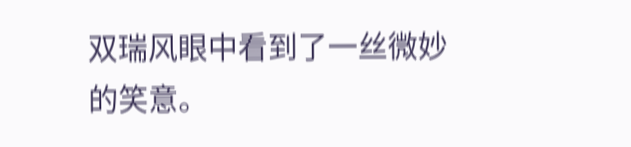双瑞风眼中看到了一丝微妙的笑意。